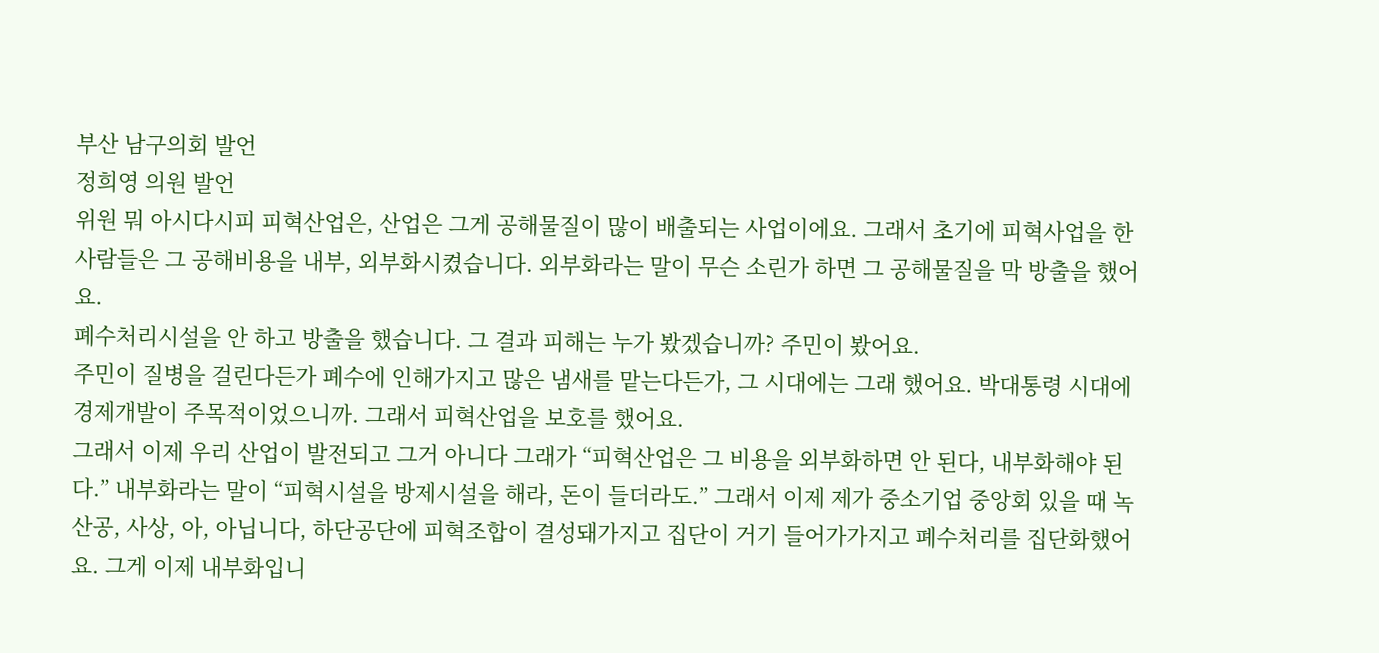부산 남구의회 발언
정희영 의원 발언
위원 뭐 아시다시피 피혁산업은, 산업은 그게 공해물질이 많이 배출되는 사업이에요. 그래서 초기에 피혁사업을 한 사람들은 그 공해비용을 내부, 외부화시켰습니다. 외부화라는 말이 무슨 소린가 하면 그 공해물질을 막 방출을 했어요.
폐수처리시설을 안 하고 방출을 했습니다. 그 결과 피해는 누가 봤겠습니까? 주민이 봤어요.
주민이 질병을 걸린다든가 폐수에 인해가지고 많은 냄새를 맡는다든가, 그 시대에는 그래 했어요. 박대통령 시대에 경제개발이 주목적이었으니까. 그래서 피혁산업을 보호를 했어요.
그래서 이제 우리 산업이 발전되고 그거 아니다 그래가 “피혁산업은 그 비용을 외부화하면 안 된다, 내부화해야 된다.” 내부화라는 말이 “피혁시설을 방제시설을 해라, 돈이 들더라도.” 그래서 이제 제가 중소기업 중앙회 있을 때 녹산공, 사상, 아, 아닙니다, 하단공단에 피혁조합이 결성돼가지고 집단이 거기 들어가가지고 폐수처리를 집단화했어요. 그게 이제 내부화입니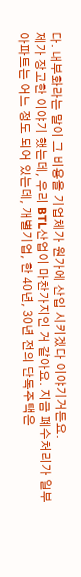다. 내부화라는 말이 그 비용을 기업체가 원가에 산입 시키겠다 이야기거든요.
제가 장고한 이야기 했는데, 우리 BTL산업이 마찬가지인 거 같아요. 지금 폐수처리가 일부 아파트는 어느 정도 되어 있는데, 개별기업, 한 40년, 30년 전의 단독주택은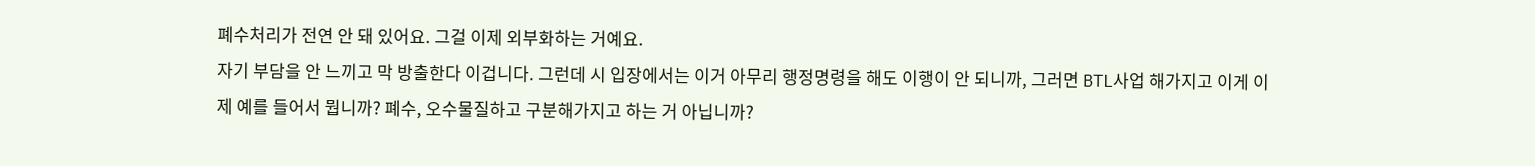폐수처리가 전연 안 돼 있어요. 그걸 이제 외부화하는 거예요.
자기 부담을 안 느끼고 막 방출한다 이겁니다. 그런데 시 입장에서는 이거 아무리 행정명령을 해도 이행이 안 되니까, 그러면 BTL사업 해가지고 이게 이제 예를 들어서 뭡니까? 폐수, 오수물질하고 구분해가지고 하는 거 아닙니까?